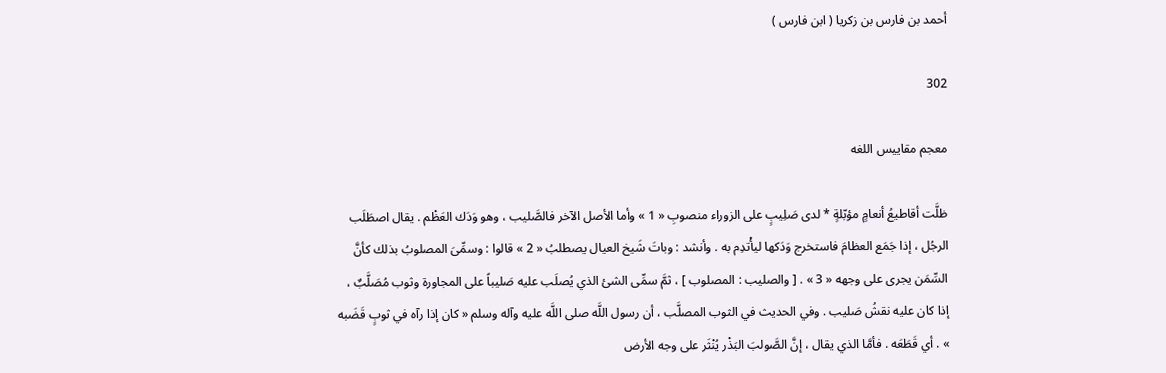أحمد بن فارس بن زكريا ( ابن فارس )

302

معجم مقاييس اللغه

ظلَّت أقاطيعُ أنعامٍ مؤبّلةٍ * لدى صَلِيبٍ على الزوراء منصوبِ « 1 » وأما الأصل الآخر فالصَّليب ، وهو وَدَك العَظْم . يقال اصطَلَب الرجُل ، إذا جَمَع العظامَ فاستخرج وَدَكها ليأْتدِم به . وأنشد : وباتَ شَيخ العيال يصطلبُ « 2 » قالوا : وسمِّىَ المصلوبُ بذلك كأنَّ السِّمَن يجرى على وجهه « 3 » . [ والصليب : المصلوب ] ، ثمَّ سمِّى الشئ الذي يُصلَب عليه صَليباً على المجاورة وثوب مُصَلَّبٌ ، إذا كان عليه نقشُ صَليب . وفي الحديث في الثوب المصلَّب ، أن رسول اللَّه صلى اللَّه عليه وآله وسلم « كان إذا رآه في ثوبٍ قَضَبه » . أي قَطَعَه . فأمَّا الذي يقال ، إنَّ الصَّولبَ البَذْر يُنْثَر على وجه الأرض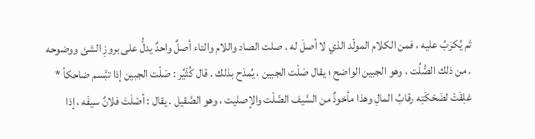ثم يُكرَبُ عليه ، فمن الكلام المولّد الذي لا أصلَ له . صلت الصاد واللام والتاء أصلٌ واحدٌ يدلُّ على بروزِ الشئ ووضوحه . من ذلك الصُّلُت ، وهو الجبين الواضح ؛ يقال صَلْت الجبين ، يُمدَح بذلك . قال كُثَيِّر : صَلْت الجبين إذا تبَّسم ضاحكاً * غلِقَتْ لضَحْكَتِه رقابُ المالِ وهذا مأخوذٌ من السَّيف الصَّلْت والإصليت ، وهو الصَّقيل . يقال : أصْلَتَ فلانٌ سيفَه ، إذا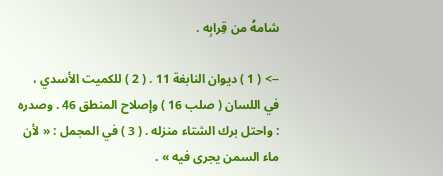شامهُ من قِرابِه .

--> ( 1 ) ديوان النابغة 11 . ( 2 ) للكميت الأسدي ، في اللسان ( صلب 16 ) وإصلاح المنطق 46 . وصدره : واحتل برك الشتاء منزله . ( 3 ) في المجمل : « لأن ماء السمن يجرى فيه » .